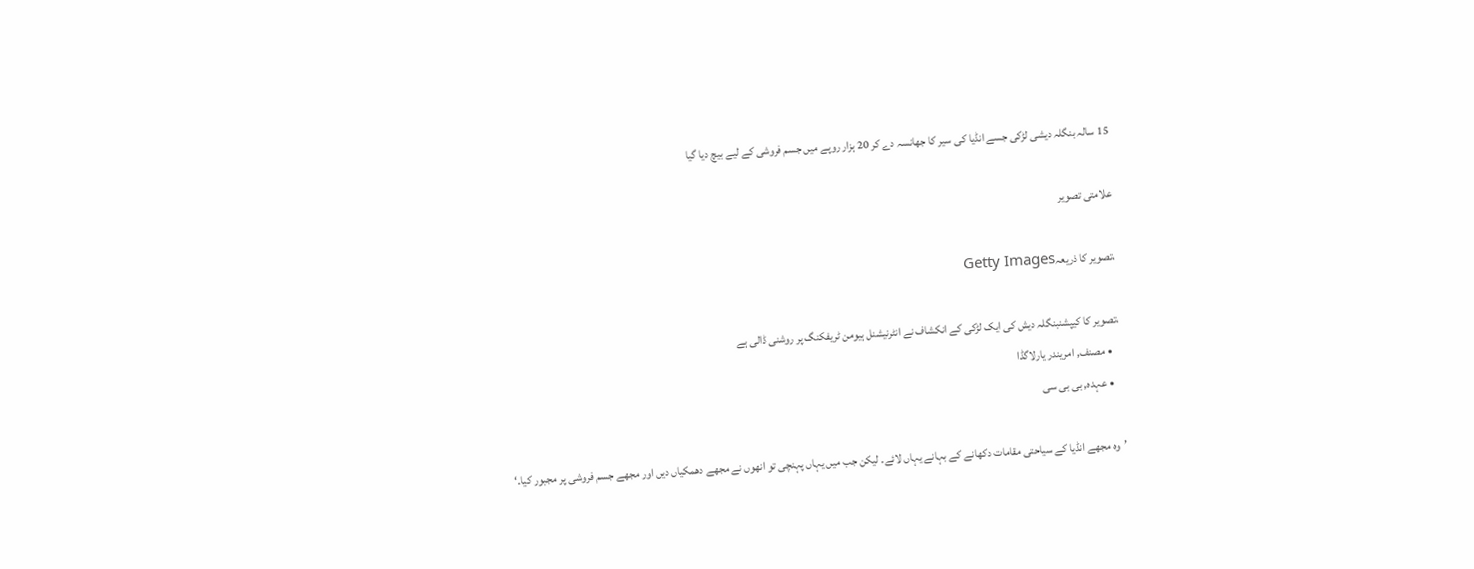15 سالہ بنگلہ دیشی لڑکی جسے انڈیا کی سیر کا جھانسہ دے کر 20 ہزار روپے میں جسم فروشی کے لیے بیچ دیا گیا

علامتی تصویر

،تصویر کا ذریعہGetty Images

،تصویر کا کیپشنبنگلہ دیش کی ایک لڑکی کے انکشاف نے انٹرنیشنل ہیومن ٹریفکنگ پر روشنی ڈالی ہے
    • مصنف, امریندر یارلاگڈا
    • عہدہ, بی بی سی

’وہ مجھے انڈیا کے سیاحتی مقامات دکھانے کے بہانے یہاں لائے۔ لیکن جب میں یہاں پہنچی تو انھوں نے مجھے دھمکیاں دیں اور مجھے جسم فروشی پر مجبور کیا۔‘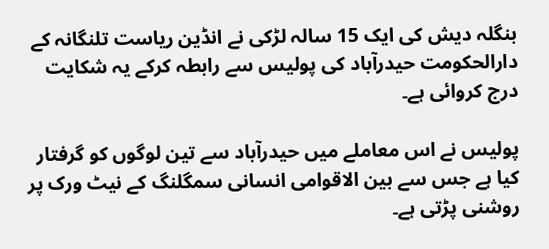بنگلہ دیش کی ایک 15 سالہ لڑکی نے انڈین ریاست تلنگانہ کے دارالحکومت حیدرآباد کی پولیس سے رابطہ کرکے یہ شکایت درج کروائی ہے۔

پولیس نے اس معاملے میں حیدرآباد سے تین لوگوں کو گرفتار کیا ہے جس سے بین الاقوامی انسانی سمگلنگ کے نیٹ ورک پر روشنی پڑتی ہے۔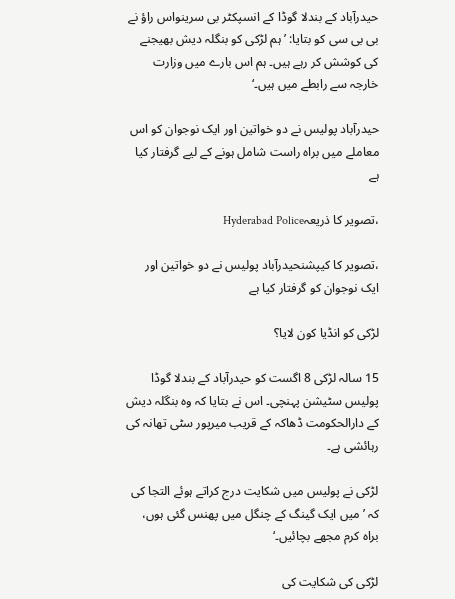حیدرآباد کے بندلا گوڈا کے انسپکٹر بی سرینواس راؤ نے بی بی سی کو بتایا: ’ہم لڑکی کو بنگلہ دیش بھیجنے کی کوشش کر رہے ہیں۔ ہم اس بارے میں وزارت خارجہ سے رابطے میں ہیں۔‘

حیدرآباد پولیس نے دو خواتین اور ایک نوجوان کو اس معاملے میں براہ راست شامل ہونے کے لیے گرفتار کیا ہے

،تصویر کا ذریعہHyderabad Police

،تصویر کا کیپشنحیدرآباد پولیس نے دو خواتین اور ایک نوجوان کو گرفتار کیا ہے

لڑکی کو انڈیا کون لایا؟

15 سالہ لڑکی 8 اگست کو حیدرآباد کے بندلا گوڈا پولیس سٹیشن پہنچی۔ اس نے بتایا کہ وہ بنگلہ دیش کے دارالحکومت ڈھاکہ کے قریب میرپور سٹی تھانہ کی رہائشی ہے۔

لڑکی نے پولیس میں شکایت درج کراتے ہوئے التجا کی کہ ’میں ایک گینگ کے چنگل میں پھنس گئی ہوں، براہ کرم مجھے بچائیں۔‘

لڑکی کی شکایت کی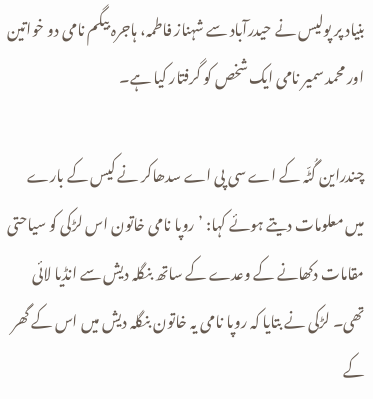بنیاد پر پولیس نے حیدرآباد سے شہناز فاطمہ، ہاجرہ بیگم نامی دو خواتین اور محمد سمیر نامی ایک شخص کو گرفتار کیا ہے۔

چندراین گُٹّہ کے اے سی پی اے سدھاکر نے کیس کے بارے میں معلومات دیتے ہوئے کہا: ’روپا نامی خاتون اس لڑکی کو سیاحتی مقامات دکھانے کے وعدے کے ساتھ بنگلہ دیش سے انڈیا لائی تھی۔ لڑکی نے بتایا کہ روپا نامی یہ خاتون بنگلہ دیش میں اس کے گھر کے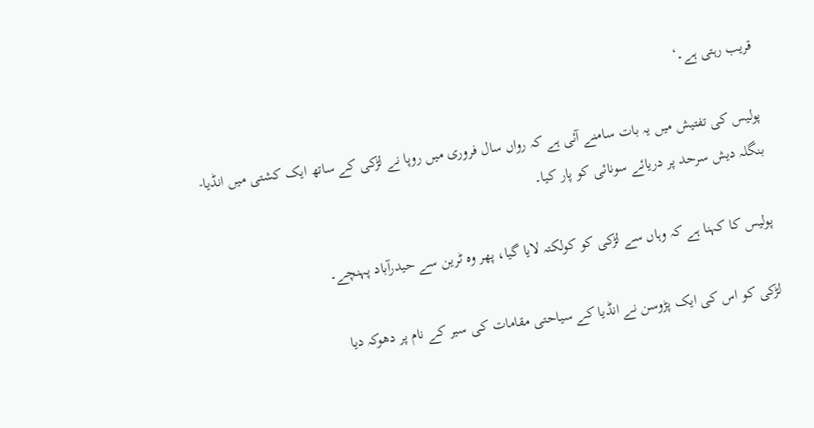قریب رہتی ہے۔‘

پولیس کی تفتیش میں یہ بات سامنے آئی ہے کہ رواں سال فروری میں روپا نے لڑکی کے ساتھ ایک کشتی میں انڈیا-بنگلہ دیش سرحد پر دریائے سونائی کو پار کیا۔

پولیس کا کہنا ہے کہ وہاں سے لڑکی کو کولکتہ لایا گیا، پھر وہ ٹرین سے حیدرآباد پہنچے۔

لڑکی کو اس کی ایک پڑوسن نے انڈیا کے سیاحتی مقامات کی سیر کے نام پر دھوکہ دیا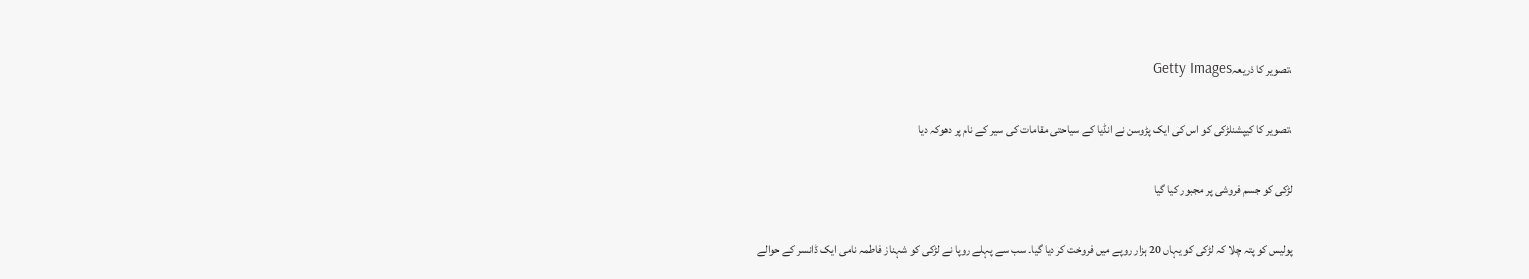،تصویر کا ذریعہGetty Images

،تصویر کا کیپشنلڑکی کو اس کی ایک پڑوسن نے انڈیا کے سیاحتی مقامات کی سیر کے نام پر دھوکہ دیا

لڑکی کو جسم فروشی پر مجبور کیا گيا

پولیس کو پتہ چلا کہ لڑکی کو یہاں 20 ہزار روپے میں فروخت کر دیا گيا۔ سب سے پہلے روپا نے لڑکی کو شہناز فاطمہ نامی ایک ڈانسر کے حوالے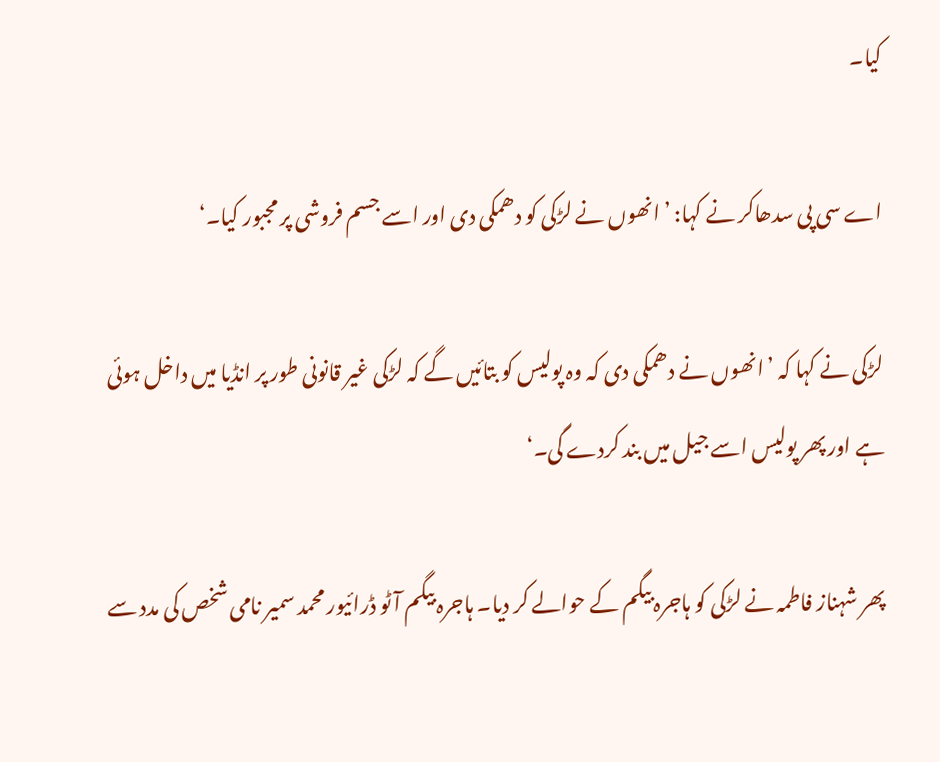کیا۔

اے سی پی سدھاکر نے کہا: ’انھوں نے لڑکی کو دھمکی دی اور اسے جسم فروشی پر مجبور کیا۔‘

لڑکی نے کہا کہ ’انھوں نے دھمکی دی کہ وہ پولیس کو بتائیں گے کہ لڑکی غیر قانونی طور پر انڈیا میں داخل ہوئی ہے اور پھر پولیس اسے جیل میں بند کردے گی۔‘

پھر شہناز فاطمہ نے لڑکی کو ہاجرہ بیگم کے حوالے کر دیا۔ ہاجرہ بیگم آٹو ڈرائیور محمد سمیر نامی شخص کی مدد سے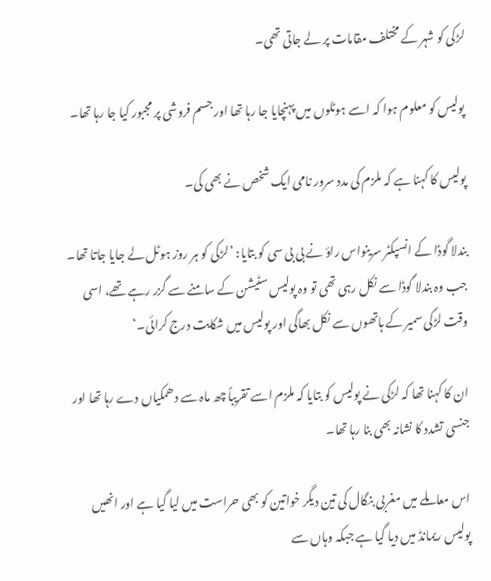لڑکی کو شہر کے مختلف مقامات پر لے جاتی تھی۔

پولیس کو معلوم ہوا کہ اسے ہوٹلوں میں پہنچایا جا رہا تھا اور جسم فروشی پر مجبور کیا جا رہا تھا۔

پولیس کا کہنا ہے کہ ملزم کی مدد سرور نامی ایک شخص نے بھی کی۔

بندلا گوڈا کے انسپکٹر سرینواس راؤ نے بی بی سی کو بتایا: ’لڑکی کو ہر روز ہوٹل لے جایا جاتا تھا۔ جب وہ بندلا گوڈا سے نکل رہی تھی تو وہ پولیس سٹیشن کے سامنے سے گزر رہے تھے، اسی وقت لڑکی سمیر کے ہاتھوں سے نکل بھاگی اور پولیس میں شکایت درج کرائی۔‘

ان کا کہنا تھا کہ لڑکی نے پولیس کو بتایا کہ ملزم اسے تقریباً چھ ماہ سے دھمکیاں دے رہا تھا اور جنسی تشدد کا نشانہ بھی بنا رہا تھا۔

اس معاملے میں مغربی بنگال کی تین دیگر خواتین کو بھی حراست میں لیا گیا ہے اور انھیں پولیس ریمانڈ میں دیا گیا ہے جبکہ وہاں سے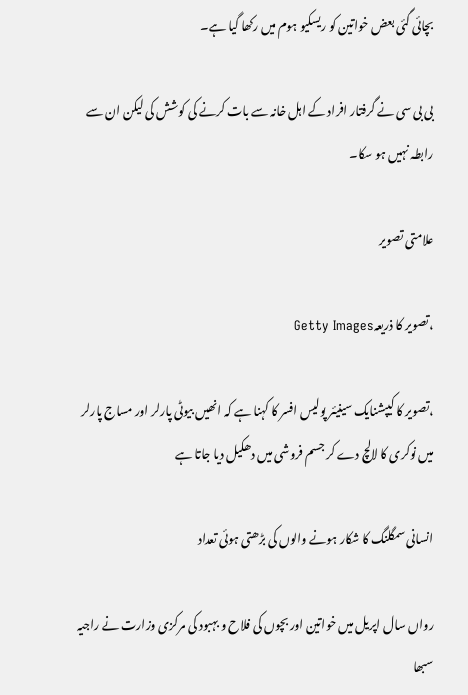بچائی گئی بعض خواتین کو ریسکیو ہوم میں رکھا گیا ہے۔

بی بی سی نے گرفتار افراد کے اہل خانہ سے بات کرنے کی کوشش کی لیکن ان سے رابطہ نہیں ہو سکا۔

علامتی تصویر

،تصویر کا ذریعہGetty Images

،تصویر کا کیپشنایک سینیئر پولیس افسر کا کہنا ہے کہ انھیں بیوٹی پارلر اور مساج پارلر میں نوکری کا لالچ دے کر جسم فروشی میں دھکیل دیا جاتا ہے

انسانی سمگلنگ کا شکار ہونے والوں کی بڑھتی ہوئی تعداد

رواں سال اپریل میں خواتین اور بچوں کی فلاح و بہبود کی مرکزی وزارت نے راجیہ سبھا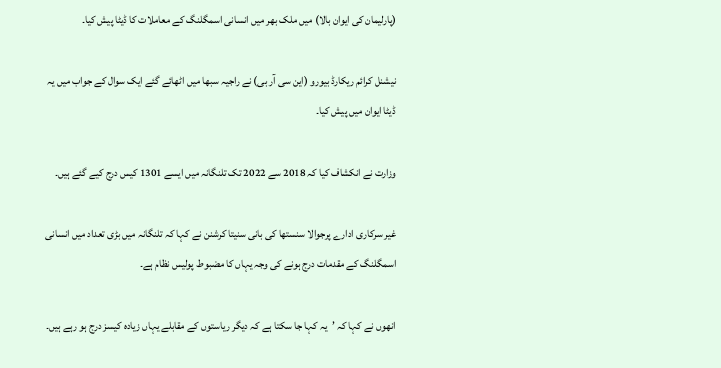(پارلیمان کی ایوان بالا) میں ملک بھر میں انسانی اسمگلنگ کے معاملات کا ڈیٹا پیش کیا۔

نیشنل کرائم ریکارڈ بیورو (این سی آر بی) نے راجیہ سبھا میں اٹھائے گئے ایک سوال کے جواب میں یہ ڈیٹا ایوان میں پیش کیا۔

وزارت نے انکشاف کیا کہ 2018 سے 2022 تک تلنگانہ میں ایسے 1301 کیس درج کیے گئے ہیں۔

غیر سرکاری ادارے پرجوالا سنستھا کی بانی سنیتا کرشنن نے کہا کہ تلنگانہ میں بڑی تعداد میں انسانی اسمگلنگ کے مقدمات درج ہونے کی وجہ یہاں کا مضبوط پولیس نظام ہے۔

انھوں نے کہا کہ ’یہ کہا جا سکتا ہے کہ دیگر ریاستوں کے مقابلے یہاں زیادہ کیسز درج ہو رہے ہیں۔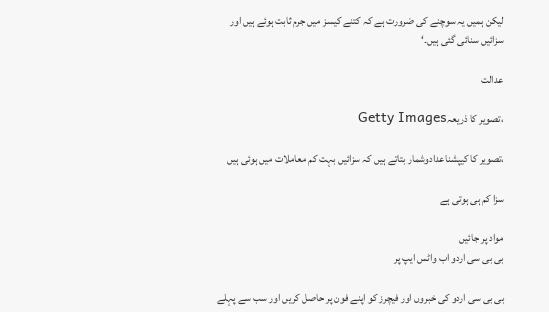لیکن ہمیں یہ سوچنے کی ضرورت ہے کہ کتنے کیسز میں جرم ثابت ہوئے ہیں اور سزائیں سنائی گئی ہیں۔‘

عدالت

،تصویر کا ذریعہGetty Images

،تصویر کا کیپشناعدادوشمار بتاتے ہیں کہ سزائیں بہت کم معاملات میں ہوئی ہیں

سزا کم ہی ہوتی ہے

مواد پر جائیں
بی بی سی اردو اب واٹس ایپ پر

بی بی سی اردو کی خبروں اور فیچرز کو اپنے فون پر حاصل کریں اور سب سے پہلے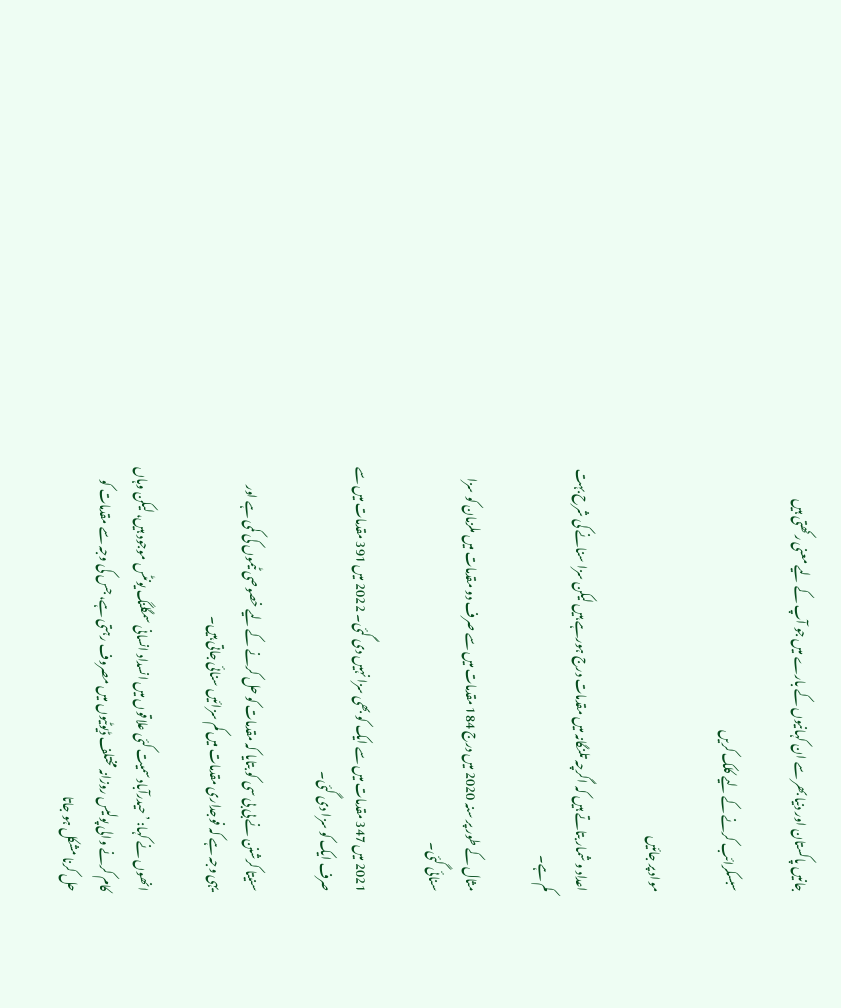جانیں پاکستان اور دنیا بھر سے ان کہانیوں کے بارے میں جو آپ کے لیے معنی رکھتی ہیں

سبسکرائب کرنے کے لیے کلک کریں

مواد پر جائیں

اعداد و شمار بتاتے ہیں کہ اگرچہ تلنگانہ میں مقدمات درج ہورہے ہیں لیکن سزا سنانے کی شرح بہت کم ہے۔

مثال کے طور پر سنہ 2020 میں درج 184 مقدمات میں سے صرف دو مقدمات میں ملزمان کو سزا سنائی گئی۔

2021 میں 347 مقدمات میں سے ایک کو بھی سزا نہیں دی گئی۔ 2022 میں 391 مقدمات میں سے صرف ایک کو سزا دی گئی۔

سنیتا کرشنن نے بی بی سی کو بتایا کہ مقدمات کو حل کرنے کے لیے خصوصی ٹیموں کی کمی ہے اور یہی وجہ ہے کہ فوجداری مقدمات میں کم سزائیں سنائی جاتی ہیں۔

انھوں نے کہا: ’حیدرآباد سمیت کئی علاقوں میں انسداد انسانی سمگلنگ یونٹس موجود ہیں، لیکن وہاں کام کرنے والی پولیس روزانہ مختلف ڈیوٹیوں میں مصروف رہتی ہے، جس کی وجہ سے مقدمات کو حل کرنا مشکل ہو جاتا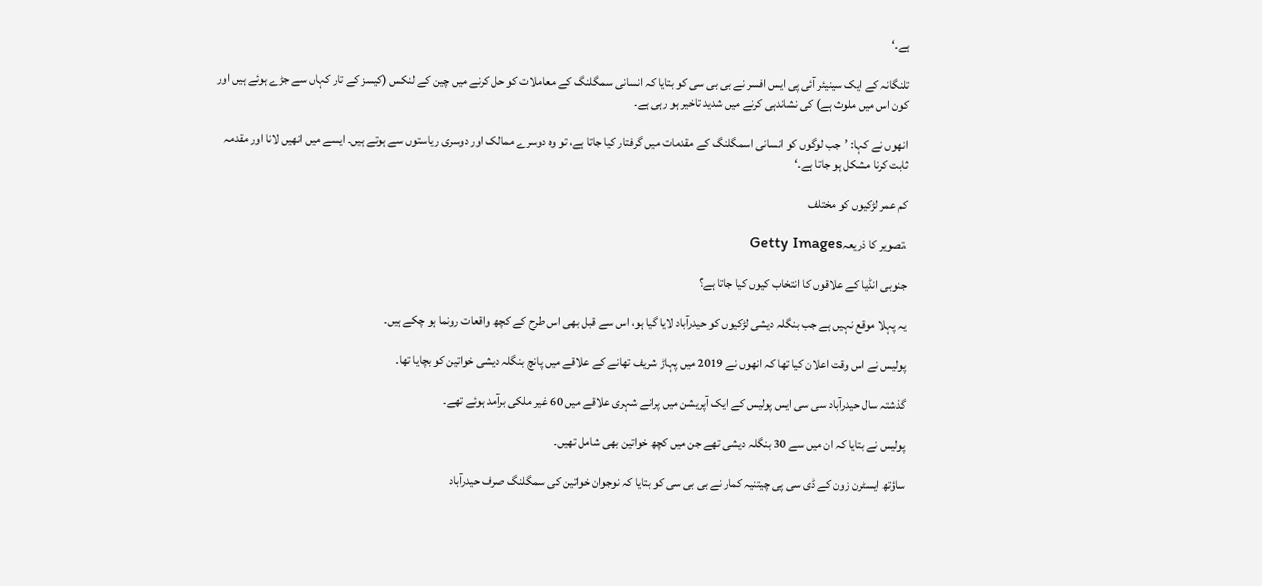ہے۔‘

تلنگانہ کے ایک سینیئر آئی پی ایس افسر نے بی بی سی کو بتایا کہ انسانی سمگلنگ کے معاملات کو حل کرنے میں چین کے لنکس (کیسز کے تار کہاں سے جڑے ہوئے ہیں اور کون اس میں ملوث ہے) کی نشاندہی کرنے میں شدید تاخیر ہو رہی ہے۔

انھوں نے کہا: ’جب لوگوں کو انسانی اسمگلنگ کے مقدمات میں گرفتار کیا جاتا ہے، تو وہ دوسرے ممالک اور دوسری ریاستوں سے ہوتے ہیں۔ ایسے میں انھیں لانا اور مقدمہ ثابت کرنا مشکل ہو جاتا ہے۔‘

کم عمر لڑکیوں کو مختلف

،تصویر کا ذریعہGetty Images

جنوبی انڈیا کے علاقوں کا انتخاب کیوں کیا جاتا ہے؟

یہ پہلا موقع نہیں ہے جب بنگلہ دیشی لڑکیوں کو حیدرآباد لایا گیا ہو، اس سے قبل بھی اس طرح کے کچھ واقعات رونما ہو چکے ہیں۔

پولیس نے اس وقت اعلان کیا تھا کہ انھوں نے 2019 میں پہاڑ شریف تھانے کے علاقے میں پانچ بنگلہ دیشی خواتین کو بچایا تھا۔

گذشتہ سال حیدرآباد سی سی ایس پولیس کے ایک آپریشن میں پرانے شہری علاقے میں 60 غیر ملکی برآمد ہوئے تھے۔

پولیس نے بتایا کہ ان میں سے 30 بنگلہ دیشی تھے جن میں کچھ خواتین بھی شامل تھیں۔

ساؤتھ ایسٹرن زون کے ڈی سی پی چیتنیہ کمار نے بی بی سی کو بتایا کہ نوجوان خواتین کی سمگلنگ صرف حیدرآباد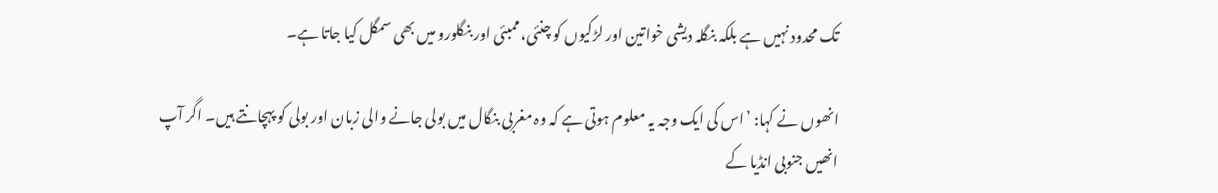تک محدود نہیں ہے بلکہ بنگلہ دیشی خواتین اور لڑکیوں کو چنئی، ممبئی اور بنگلورو میں بھی سمگل کیا جاتا ہے۔

انھوں نے کہا: ’اس کی ایک وجہ یہ معلوم ہوتی ہے کہ وہ مغربی بنگال میں بولی جانے والی زبان اور بولی کو پہچانتے ہیں۔ اگر آپ انھیں جنوبی انڈیا کے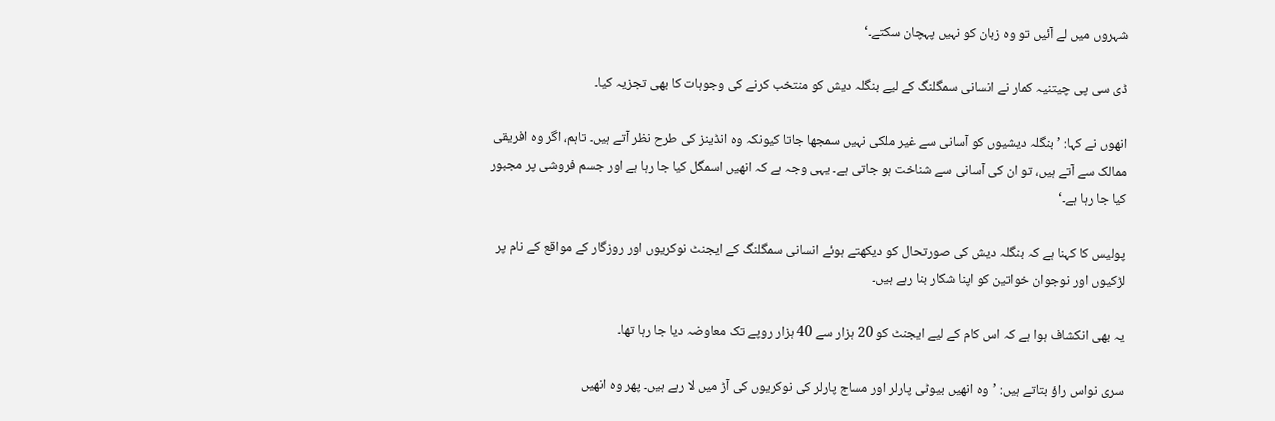شہروں میں لے آئیں تو وہ زبان کو نہیں پہچان سکتے۔‘

ڈی سی پی چیتنیہ کمار نے انسانی سمگلنگ کے لیے بنگلہ دیش کو منتخب کرنے کی وجوہات کا بھی تجزیہ کیا۔

انھوں نے کہا: ’بنگلہ دیشیوں کو آسانی سے غیر ملکی نہیں سمجھا جاتا کیونکہ وہ انڈینز کی طرح نظر آتے ہیں۔ تاہم، اگر وہ افریقی ممالک سے آتے ہیں، تو ان کی آسانی سے شناخت ہو جاتی ہے۔ یہی وجہ ہے کہ انھیں اسمگل کیا جا رہا ہے اور جسم فروشی پر مجبور کیا جا رہا ہے۔‘

پولیس کا کہنا ہے کہ بنگلہ دیش کی صورتحال کو دیکھتے ہوئے انسانی سمگلنگ کے ایجنٹ نوکریوں اور روزگار کے مواقع کے نام پر لڑکیوں اور نوجوان خواتین کو اپنا شکار بنا رہے ہیں۔

یہ بھی انکشاف ہوا ہے کہ اس کام کے لیے ایجنٹ کو 20 ہزار سے 40 ہزار روپے تک معاوضہ دیا جا رہا تھا۔

سری نواس راؤ بتاتے ہیں: ’وہ انھیں بیوٹی پارلر اور مساج پارلر کی نوکریوں کی آڑ میں لا رہے ہیں۔ پھر وہ انھیں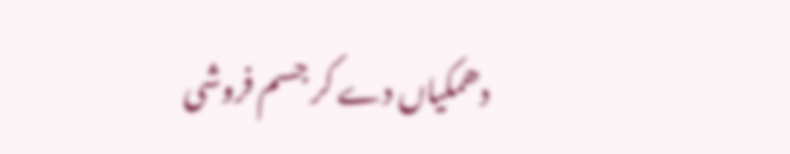دھمکیاں دے کر جسم فروشی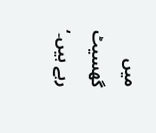میں گھسیٹ رہے ہیں۔‘